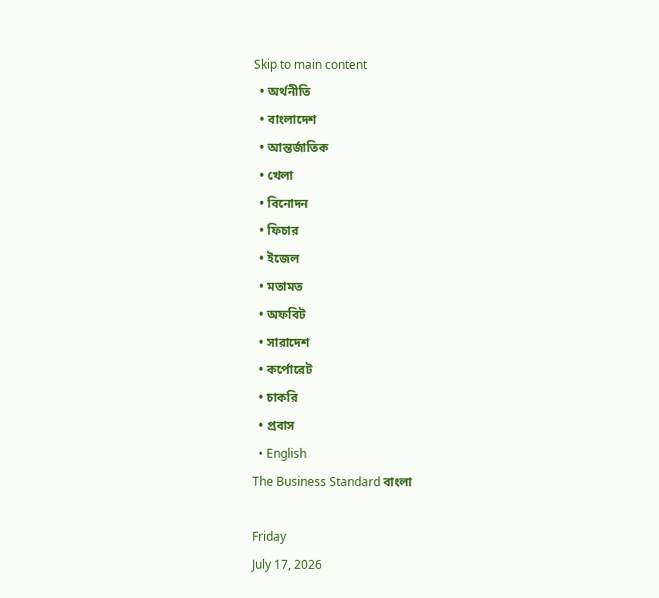Skip to main content
  • অর্থনীতি
  • বাংলাদেশ
  • আন্তর্জাতিক
  • খেলা
  • বিনোদন
  • ফিচার
  • ইজেল
  • মতামত
  • অফবিট
  • সারাদেশ
  • কর্পোরেট
  • চাকরি
  • প্রবাস
  • English
The Business Standard বাংলা

Friday
July 17, 2026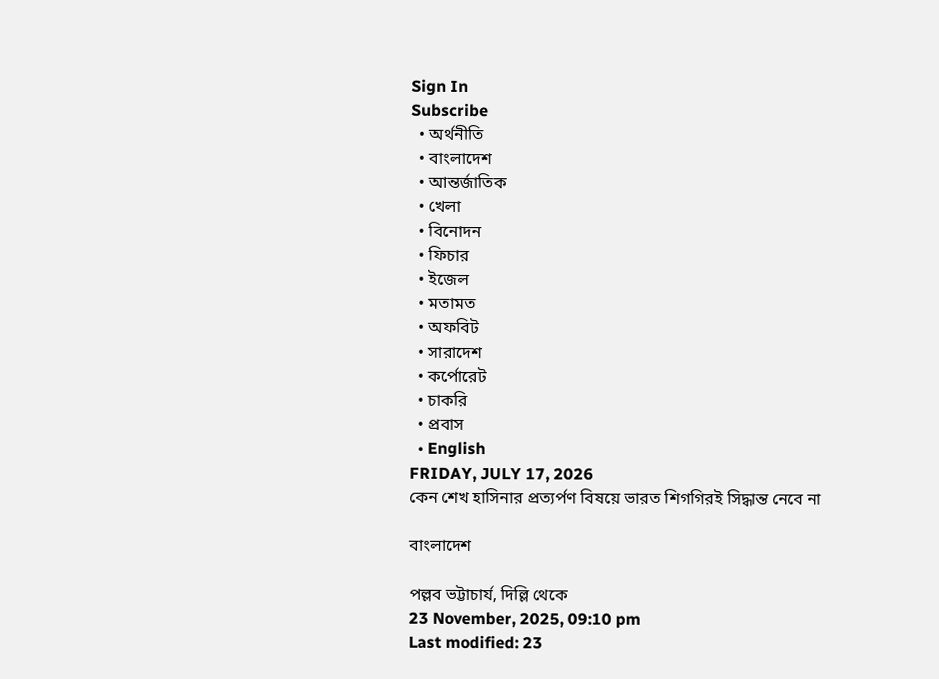Sign In
Subscribe
  • অর্থনীতি
  • বাংলাদেশ
  • আন্তর্জাতিক
  • খেলা
  • বিনোদন
  • ফিচার
  • ইজেল
  • মতামত
  • অফবিট
  • সারাদেশ
  • কর্পোরেট
  • চাকরি
  • প্রবাস
  • English
FRIDAY, JULY 17, 2026
কেন শেখ হাসিনার প্রত্যর্পণ বিষয়ে ভারত শিগগিরই সিদ্ধান্ত নেবে না

বাংলাদেশ

পল্লব ভট্টাচার্য, দিল্লি থেকে
23 November, 2025, 09:10 pm
Last modified: 23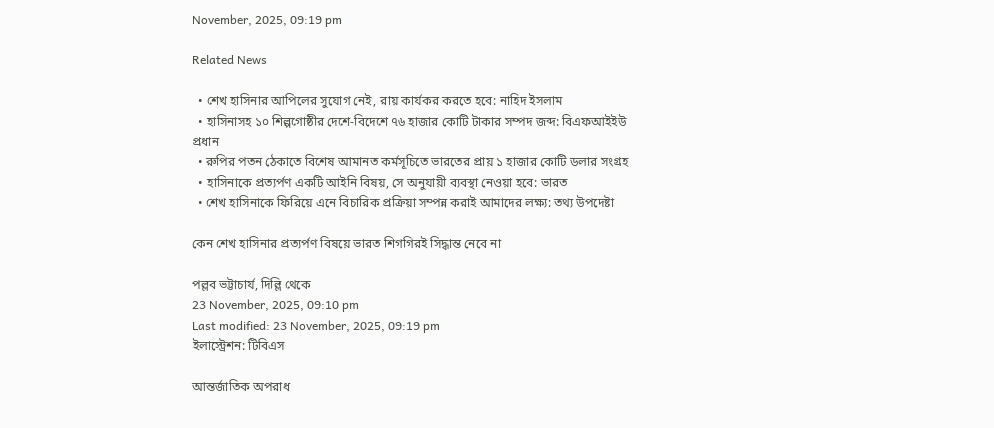November, 2025, 09:19 pm

Related News

  • শেখ হাসিনার আপিলের সুযোগ নেই, রায় কার্যকর করতে হবে: নাহিদ ইসলাম
  • হাসিনাসহ ১০ শিল্পগোষ্ঠীর দেশে-বিদেশে ৭৬ হাজার কোটি টাকার সম্পদ জব্দ: বিএফআইইউ প্রধান
  • রুপির পতন ঠেকাতে বিশেষ আমানত কর্মসূচিতে ভারতের প্রায় ১ হাজার কোটি ডলার সংগ্রহ
  • হাসিনাকে প্রত্যর্পণ একটি আইনি বিষয়, সে অনুযায়ী ব্যবস্থা নেওয়া হবে: ভারত
  • শেখ হাসিনাকে ফিরিয়ে এনে বিচারিক প্রক্রিয়া সম্পন্ন করাই আমাদের লক্ষ্য: তথ্য উপদেষ্টা

কেন শেখ হাসিনার প্রত্যর্পণ বিষয়ে ভারত শিগগিরই সিদ্ধান্ত নেবে না

পল্লব ভট্টাচার্য, দিল্লি থেকে
23 November, 2025, 09:10 pm
Last modified: 23 November, 2025, 09:19 pm
ইলাস্ট্রেশন: টিবিএস

আন্তর্জাতিক অপরাধ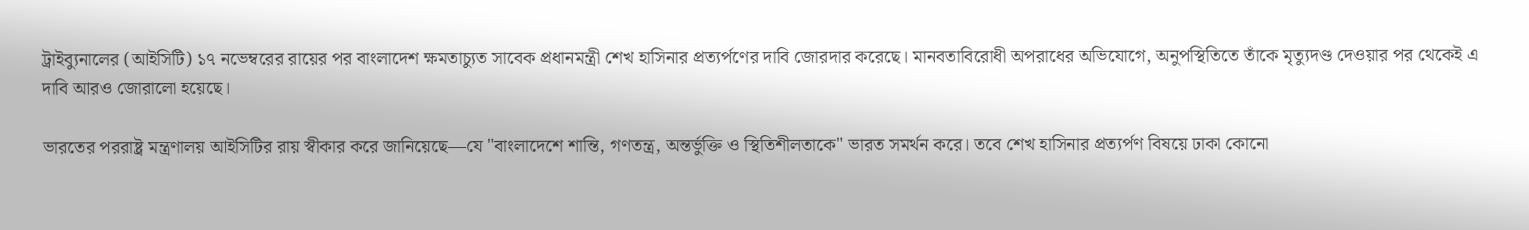ট্রাইব্যুনালের (আইসিটি) ১৭ নভেম্বরের রায়ের পর বাংলাদেশ ক্ষমতাচ্যুত সাবেক প্রধানমন্ত্রী শেখ হাসিনার প্রত্যর্পণের দাবি জোরদার করেছে। মানবতাবিরোধী অপরাধের অভিযোগে, অনুপস্থিতিতে তাঁকে মৃত্যুদণ্ড দেওয়ার পর থেকেই এ দাবি আরও জোরালো হয়েছে।

ভারতের পররাষ্ট্র মন্ত্রণালয় আইসিটির রায় স্বীকার করে জানিয়েছে—যে "বাংলাদেশে শান্তি, গণতন্ত্র, অন্তর্ভুক্তি ও স্থিতিশীলতাকে" ভারত সমর্থন করে। তবে শেখ হাসিনার প্রত্যর্পণ বিষয়ে ঢাকা কোনো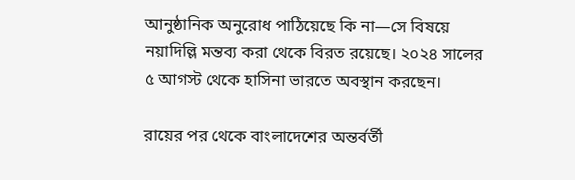আনুষ্ঠানিক অনুরোধ পাঠিয়েছে কি না—সে বিষয়ে নয়াদিল্লি মন্তব্য করা থেকে বিরত রয়েছে। ২০২৪ সালের ৫ আগস্ট থেকে হাসিনা ভারতে অবস্থান করছেন।

রায়ের পর থেকে বাংলাদেশের অন্তর্বর্তী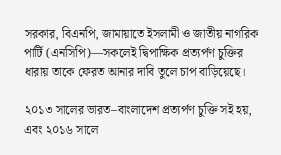সরকার, বিএনপি, জামায়াতে ইসলামী ও জাতীয় নাগরিক পার্টি (এনসিপি)—সকলেই দ্বিপাক্ষিক প্রত্যর্পণ চুক্তির ধারায় তাকে ফেরত আনার দাবি তুলে চাপ বাড়িয়েছে।

২০১৩ সালের ভারত–বাংলাদেশ প্রত্যর্পণ চুক্তি সই হয়, এবং ২০১৬ সালে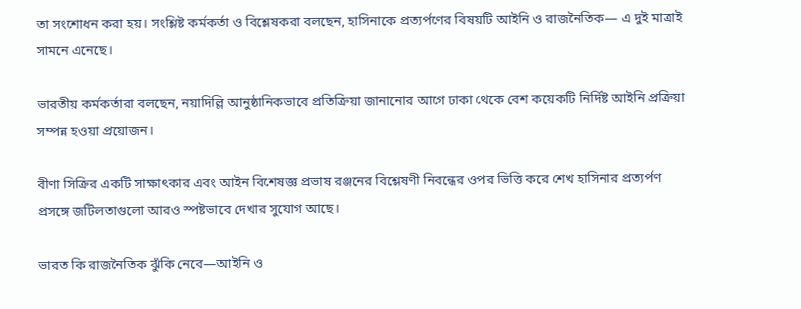তা সংশোধন করা হয়। সংশ্লিষ্ট কর্মকর্তা ও বিশ্লেষকরা বলছেন, হাসিনাকে প্রত্যর্পণের বিষয়টি আইনি ও রাজনৈতিক— এ দুই মাত্রাই সামনে এনেছে।

ভারতীয় কর্মকর্তারা বলছেন, নয়াদিল্লি আনুষ্ঠানিকভাবে প্রতিক্রিয়া জানানোর আগে ঢাকা থেকে বেশ কয়েকটি নির্দিষ্ট আইনি প্রক্রিয়া সম্পন্ন হওয়া প্রয়োজন।

বীণা সিক্রির একটি সাক্ষাৎকার এবং আইন বিশেষজ্ঞ প্রভাষ রঞ্জনের বিশ্লেষণী নিবন্ধের ওপর ভিত্তি করে শেখ হাসিনার প্রত্যর্পণ প্রসঙ্গে জটিলতাগুলো আরও স্পষ্টভাবে দেখার সুযোগ আছে।

ভারত কি রাজনৈতিক ঝুঁকি নেবে—আইনি ও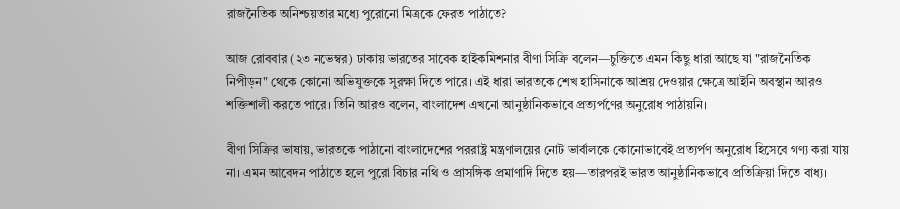রাজনৈতিক অনিশ্চয়তার মধ্যে পুরোনো মিত্রকে ফেরত পাঠাতে?

আজ রোববার (২৩ নভেম্বর) ঢাকায় ভারতের সাবেক হাইকমিশনার বীণা সিক্রি বলেন—চুক্তিতে এমন কিছু ধারা আছে যা "রাজনৈতিক নিপীড়ন" থেকে কোনো অভিযুক্তকে সুরক্ষা দিতে পারে। এই ধারা ভারতকে শেখ হাসিনাকে আশ্রয় দেওয়ার ক্ষেত্রে আইনি অবস্থান আরও শক্তিশালী করতে পারে। তিনি আরও বলেন, বাংলাদেশ এখনো আনুষ্ঠানিকভাবে প্রত্যর্পণের অনুরোধ পাঠায়নি।

বীণা সিক্রির ভাষায়, ভারতকে পাঠানো বাংলাদেশের পররাষ্ট্র মন্ত্রণালয়ের নোট ভার্বালকে কোনোভাবেই প্রত্যর্পণ অনুরোধ হিসেবে গণ্য করা যায় না। এমন আবেদন পাঠাতে হলে পুরো বিচার নথি ও প্রাসঙ্গিক প্রমাণাদি দিতে হয়—তারপরই ভারত আনুষ্ঠানিকভাবে প্রতিক্রিয়া দিতে বাধ্য।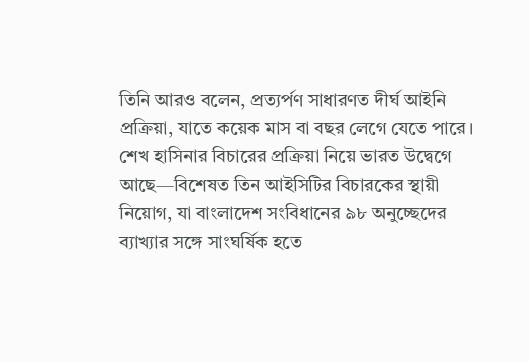তিনি আরও বলেন, প্রত্যর্পণ সাধারণত দীর্ঘ আইনি প্রক্রিয়া, যাতে কয়েক মাস বা বছর লেগে যেতে পারে। শেখ হাসিনার বিচারের প্রক্রিয়া নিয়ে ভারত উদ্বেগে আছে—বিশেষত তিন আইসিটির বিচারকের স্থায়ী নিয়োগ, যা বাংলাদেশ সংবিধানের ৯৮ অনুচ্ছেদের ব্যাখ্যার সঙ্গে সাংঘর্ষিক হতে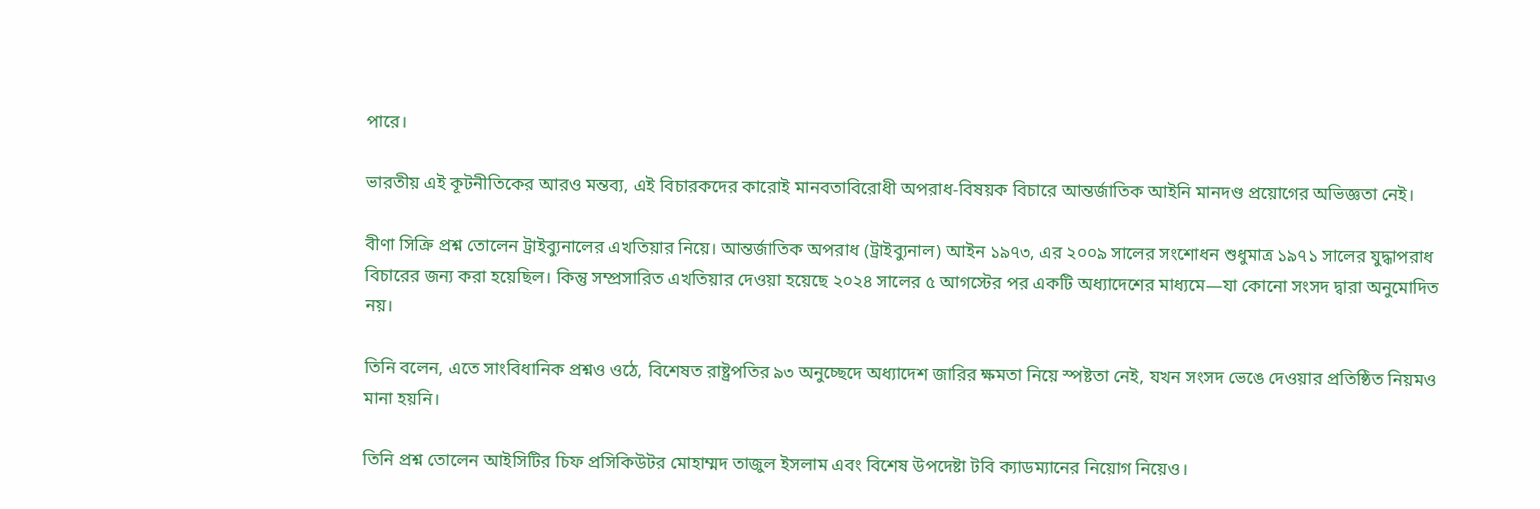পারে।

ভারতীয় এই কূটনীতিকের আরও মন্তব্য, এই বিচারকদের কারোই মানবতাবিরোধী অপরাধ-বিষয়ক বিচারে আন্তর্জাতিক আইনি মানদণ্ড প্রয়োগের অভিজ্ঞতা নেই।

বীণা সিক্রি প্রশ্ন তোলেন ট্রাইব্যুনালের এখতিয়ার নিয়ে। আন্তর্জাতিক অপরাধ (ট্রাইব্যুনাল) আইন ১৯৭৩, এর ২০০৯ সালের সংশোধন শুধুমাত্র ১৯৭১ সালের যুদ্ধাপরাধ বিচারের জন্য করা হয়েছিল। কিন্তু সম্প্রসারিত এখতিয়ার দেওয়া হয়েছে ২০২৪ সালের ৫ আগস্টের পর একটি অধ্যাদেশের মাধ্যমে—যা কোনো সংসদ দ্বারা অনুমোদিত নয়।

তিনি বলেন, এতে সাংবিধানিক প্রশ্নও ওঠে, বিশেষত রাষ্ট্রপতির ৯৩ অনুচ্ছেদে অধ্যাদেশ জারির ক্ষমতা নিয়ে স্পষ্টতা নেই, যখন সংসদ ভেঙে দেওয়ার প্রতিষ্ঠিত নিয়মও মানা হয়নি।

তিনি প্রশ্ন তোলেন আইসিটির চিফ প্রসিকিউটর মোহাম্মদ তাজুল ইসলাম এবং বিশেষ উপদেষ্টা টবি ক্যাডম্যানের নিয়োগ নিয়েও।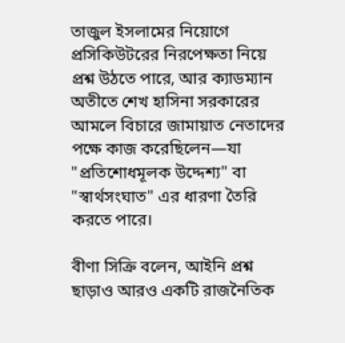তাজুল ইসলামের নিয়োগে প্রসিকিউটরের নিরপেক্ষতা নিয়ে প্রশ্ন উঠতে পারে, আর ক্যাডম্যান অতীতে শেখ হাসিনা সরকারের আমলে বিচারে জামায়াত নেতাদের পক্ষে কাজ করেছিলেন—যা "প্রতিশোধমূলক উদ্দেশ্য" বা "স্বার্থসংঘাত" এর ধারণা তৈরি করতে পারে।

বীণা সিক্রি বলেন, আইনি প্রশ্ন ছাড়াও আরও একটি রাজনৈতিক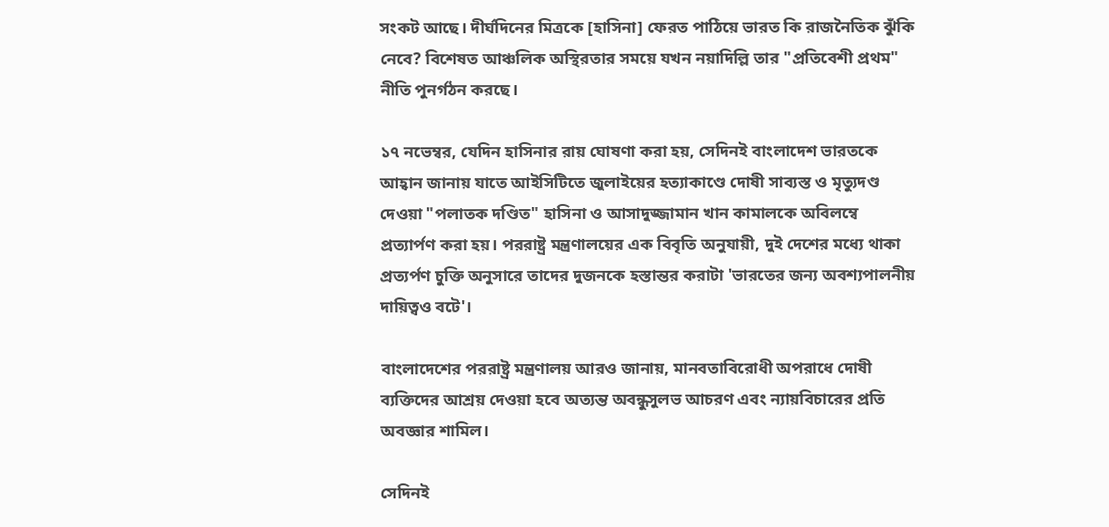সংকট আছে। দীর্ঘদিনের মিত্রকে [হাসিনা] ফেরত পাঠিয়ে ভারত কি রাজনৈতিক ঝুঁকি নেবে? বিশেষত আঞ্চলিক অস্থিরতার সময়ে যখন নয়াদিল্লি তার "প্রতিবেশী প্রথম" নীতি পুনর্গঠন করছে।

১৭ নভেম্বর, যেদিন হাসিনার রায় ঘোষণা করা হয়, সেদিনই বাংলাদেশ ভারতকে আহ্বান জানায় যাতে আইসিটিতে জুলাইয়ের হত্যাকাণ্ডে দোষী সাব্যস্ত ও মৃত্যুদণ্ড দেওয়া "পলাতক দণ্ডিত" হাসিনা ও আসাদুজ্জামান খান কামালকে অবিলম্বে প্রত্যার্পণ করা হয়। পররাষ্ট্র মন্ত্রণালয়ের এক বিবৃতি অনুযায়ী, দুই দেশের মধ্যে থাকা প্রত্যর্পণ চুক্তি অনুসারে তাদের দুজনকে হস্তান্তর করাটা 'ভারতের জন্য অবশ্যপালনীয় দায়িত্বও বটে'।

বাংলাদেশের পররাষ্ট্র মন্ত্রণালয় আরও জানায়, মানবতাবিরোধী অপরাধে দোষী ব্যক্তিদের আশ্রয় দেওয়া হবে অত্যন্ত অবন্ধুসুলভ আচরণ এবং ন্যায়বিচারের প্রতি অবজ্ঞার শামিল।

সেদিনই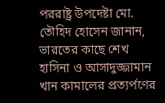পররাষ্ট্র উপদেষ্টা মো. তৌহিদ হোসেন জানান, ভারতের কাছে শেখ হাসিনা ও আসাদুজ্জামান খান কামালের প্রত্যর্পণের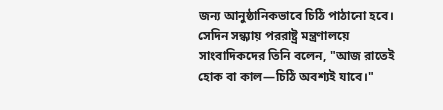জন্য আনুষ্ঠানিকভাবে চিঠি পাঠানো হবে। সেদিন সন্ধ্যায় পররাষ্ট্র মন্ত্রণালয়ে সাংবাদিকদের তিনি বলেন, "আজ রাতেই হোক বা কাল—চিঠি অবশ্যই যাবে।"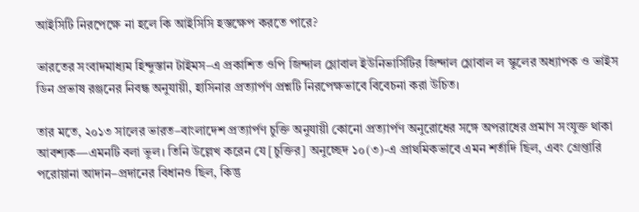আইসিটি নিরপেক্ষে না হলে কি আইসিসি হস্তক্ষেপ করতে পারে?

ভারতের সংবাদমাধ্যম হিন্দুস্তান টাইমস–এ প্রকাশিত ওপি জিন্দাল গ্লোবাল ইউনিভার্সিটির জিন্দাল গ্লোবাল ল স্কুলের অধ্যাপক ও ভাইস ডিন প্রভাষ রঞ্জনের নিবন্ধ অনুযায়ী, হাসিনার প্রত্যার্পণ প্রশ্নটি নিরপেক্ষভাবে বিবেচনা করা উচিত।

তার মতে, ২০১৩ সালের ভারত–বাংলাদেশ প্রত্যার্পণ চুক্তি অনুযায়ী কোনো প্রত্যার্পণ অনুরোধের সঙ্গে অপরাধের প্রমাণ সংযুক্ত থাকা আবশ্যক—এমনটি বলা ভুল। তিনি উল্লেখ করেন যে [চুক্তির] অনুচ্ছেদ ১০(৩)-এ প্রাথমিকভাবে এমন শর্তাদি ছিল, এবং গ্রেপ্তারি পরোয়ানা আদান–প্রদানের বিধানও ছিল, কিন্তু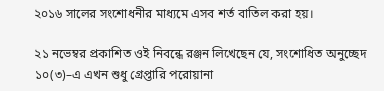২০১৬ সালের সংশোধনীর মাধ্যমে এসব শর্ত বাতিল করা হয়।

২১ নভেম্বর প্রকাশিত ওই নিবন্ধে রঞ্জন লিখেছেন যে, সংশোধিত অনুচ্ছেদ ১০(৩)–এ এখন শুধু গ্রেপ্তারি পরোয়ানা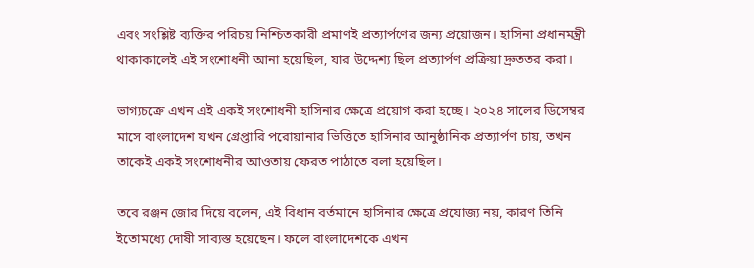এবং সংশ্লিষ্ট ব্যক্তির পরিচয় নিশ্চিতকারী প্রমাণই প্রত্যার্পণের জন্য প্রয়োজন। হাসিনা প্রধানমন্ত্রী থাকাকালেই এই সংশোধনী আনা হয়েছিল, যার উদ্দেশ্য ছিল প্রত্যার্পণ প্রক্রিয়া দ্রুততর করা।

ভাগ্যচক্রে এখন এই একই সংশোধনী হাসিনার ক্ষেত্রে প্রয়োগ করা হচ্ছে। ২০২৪ সালের ডিসেম্বর মাসে বাংলাদেশ যখন গ্রেপ্তারি পরোয়ানার ভিত্তিতে হাসিনার আনুষ্ঠানিক প্রত্যার্পণ চায়, তখন তাকেই একই সংশোধনীর আওতায় ফেরত পাঠাতে বলা হয়েছিল।

তবে রঞ্জন জোর দিয়ে বলেন, এই বিধান বর্তমানে হাসিনার ক্ষেত্রে প্রযোজ্য নয়, কারণ তিনি ইতোমধ্যে দোষী সাব্যস্ত হয়েছেন। ফলে বাংলাদেশকে এখন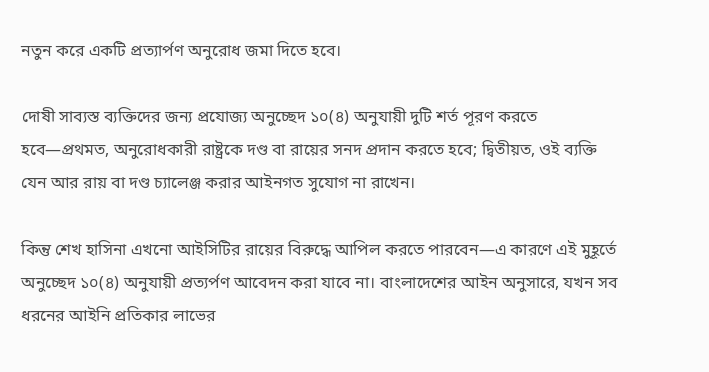নতুন করে একটি প্রত্যার্পণ অনুরোধ জমা দিতে হবে।

দোষী সাব্যস্ত ব্যক্তিদের জন্য প্রযোজ্য অনুচ্ছেদ ১০(৪) অনুযায়ী দুটি শর্ত পূরণ করতে হবে—প্রথমত, অনুরোধকারী রাষ্ট্রকে দণ্ড বা রায়ের সনদ প্রদান করতে হবে; দ্বিতীয়ত, ওই ব্যক্তি যেন আর রায় বা দণ্ড চ্যালেঞ্জ করার আইনগত সুযোগ না রাখেন।

কিন্তু শেখ হাসিনা এখনো আইসিটির রায়ের বিরুদ্ধে আপিল করতে পারবেন—এ কারণে এই মুহূর্তে অনুচ্ছেদ ১০(৪) অনুযায়ী প্রত্যর্পণ আবেদন করা যাবে না। বাংলাদেশের আইন অনুসারে, যখন সব ধরনের আইনি প্রতিকার লাভের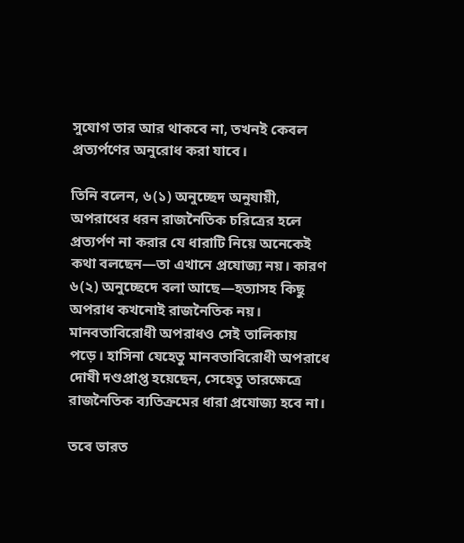সুযোগ তার আর থাকবে না, তখনই কেবল প্রত্যর্পণের অনুরোধ করা যাবে।

তিনি বলেন, ৬(১) অনুচ্ছেদ অনুযায়ী, অপরাধের ধরন রাজনৈতিক চরিত্রের হলে প্রত্যর্পণ না করার যে ধারাটি নিয়ে অনেকেই কথা বলছেন—তা এখানে প্রযোজ্য নয়। কারণ ৬(২) অনুচ্ছেদে বলা আছে—হত্যাসহ কিছু অপরাধ কখনোই রাজনৈতিক নয়। মানবতাবিরোধী অপরাধও সেই তালিকায় পড়ে। হাসিনা যেহেতু মানবতাবিরোধী অপরাধে দোষী দণ্ডপ্রাপ্ত হয়েছেন, সেহেতু তারক্ষেত্রে রাজনৈতিক ব্যতিক্রমের ধারা প্রযোজ্য হবে না।

তবে ভারত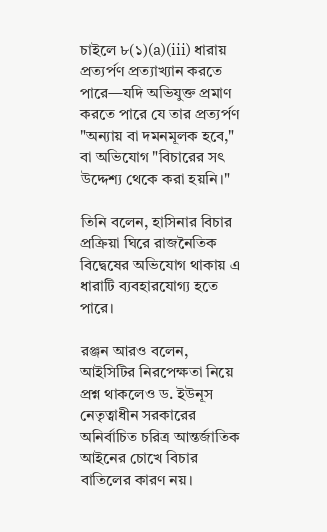চাইলে ৮(১)(a)(iii) ধারায় প্রত্যর্পণ প্রত্যাখ্যান করতে পারে—যদি অভিযুক্ত প্রমাণ করতে পারে যে তার প্রত্যর্পণ "অন্যায় বা দমনমূলক হবে," বা অভিযোগ "বিচারের সৎ উদ্দেশ্য থেকে করা হয়নি।"

তিনি বলেন, হাসিনার বিচার প্রক্রিয়া ঘিরে রাজনৈতিক বিদ্বেষের অভিযোগ থাকায় এ ধারাটি ব্যবহারযোগ্য হতে পারে।

রঞ্জন আরও বলেন, আইসিটির নিরপেক্ষতা নিয়ে প্রশ্ন থাকলেও ড. ইউনূস নেতৃত্বাধীন সরকারের অনির্বাচিত চরিত্র আন্তর্জাতিক আইনের চোখে বিচার বাতিলের কারণ নয়।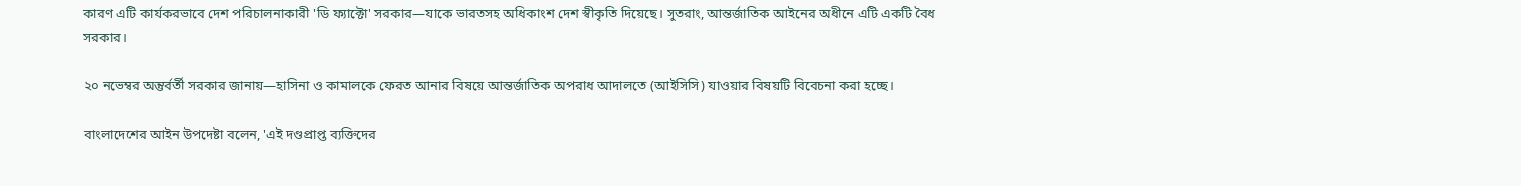কারণ এটি কার্যকরভাবে দেশ পরিচালনাকারী 'ডি ফ্যাক্টো' সরকার—যাকে ভারতসহ অধিকাংশ দেশ স্বীকৃতি দিয়েছে। সুতরাং, আন্তর্জাতিক আইনের অধীনে এটি একটি বৈধ সরকার।

২০ নভেম্বর অন্তুর্বর্তী সরকার জানায়—হাসিনা ও কামালকে ফেরত আনার বিষয়ে আন্তর্জাতিক অপরাধ আদালতে (আইসিসি) যাওয়ার বিষয়টি বিবেচনা করা হচ্ছে।

বাংলাদেশের আইন উপদেষ্টা বলেন, 'এই দণ্ডপ্রাপ্ত ব্যক্তিদের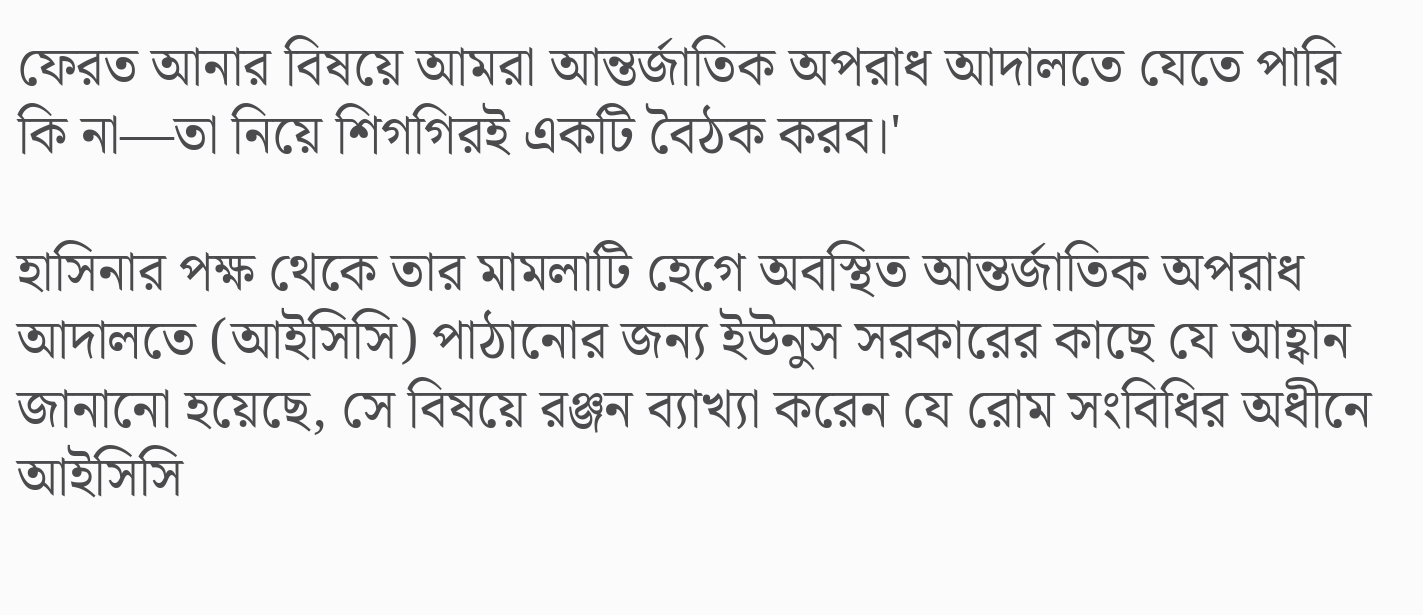ফেরত আনার বিষয়ে আমরা আন্তর্জাতিক অপরাধ আদালতে যেতে পারি কি না—তা নিয়ে শিগগিরই একটি বৈঠক করব।'

হাসিনার পক্ষ থেকে তার মামলাটি হেগে অবস্থিত আন্তর্জাতিক অপরাধ আদালতে (আইসিসি) পাঠানোর জন্য ইউনুস সরকারের কাছে যে আহ্বান জানানো হয়েছে, সে বিষয়ে রঞ্জন ব্যাখ্যা করেন যে রোম সংবিধির অধীনে আইসিসি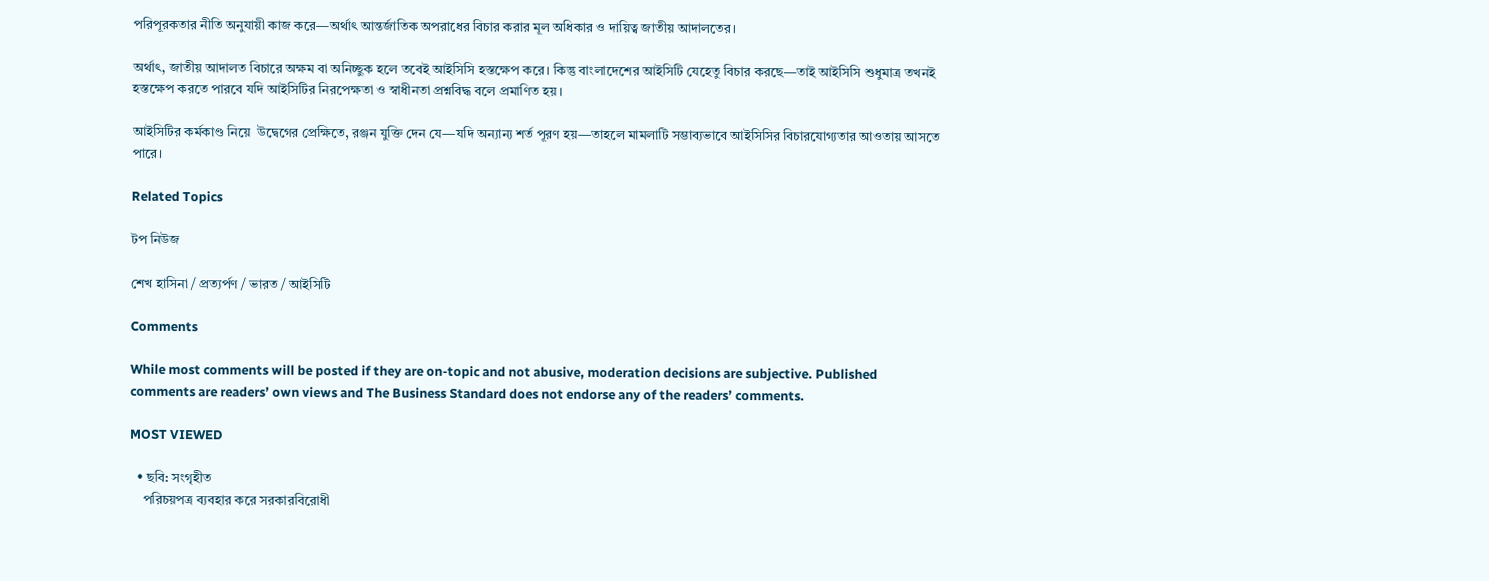পরিপূরকতার নীতি অনুযায়ী কাজ করে—অর্থাৎ আন্তর্জাতিক অপরাধের বিচার করার মূল অধিকার ও দায়িত্ব জাতীয় আদালতের।

অর্থাৎ, জাতীয় আদালত বিচারে অক্ষম বা অনিচ্ছুক হলে তবেই আইসিসি হস্তক্ষেপ করে। কিন্তু বাংলাদেশের আইসিটি যেহেতু বিচার করছে—তাই আইসিসি শুধুমাত্র তখনই হস্তক্ষেপ করতে পারবে যদি আইসিটির নিরপেক্ষতা ও স্বাধীনতা প্রশ্নবিদ্ধ বলে প্রমাণিত হয়।

আইসিটির কর্মকাণ্ড নিয়ে  উদ্বেগের প্রেক্ষিতে, রঞ্জন যুক্তি দেন যে—যদি অন্যান্য শর্ত পূরণ হয়—তাহলে মামলাটি সম্ভাব্যভাবে আইসিসির বিচারযোগ্যতার আওতায় আসতে পারে।

Related Topics

টপ নিউজ

শেখ হাসিনা / প্রত্যর্পণ / ভারত / আইসিটি

Comments

While most comments will be posted if they are on-topic and not abusive, moderation decisions are subjective. Published comments are readers’ own views and The Business Standard does not endorse any of the readers’ comments.

MOST VIEWED

  • ছবি: সংগৃহীত
    পরিচয়পত্র ব্যবহার করে সরকারবিরোধী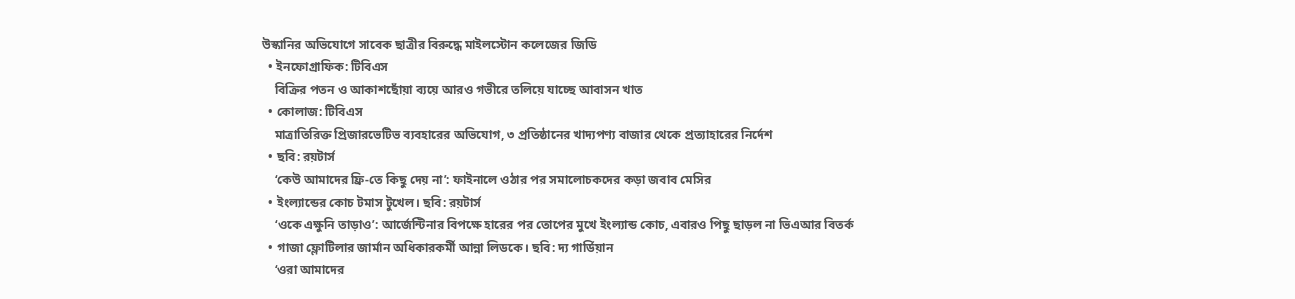উস্কানির অভিযোগে সাবেক ছাত্রীর বিরুদ্ধে মাইলস্টোন কলেজের জিডি
  • ইনফোগ্রাফিক: টিবিএস
    বিক্রির পতন ও আকাশছোঁয়া ব্যয়ে আরও গভীরে তলিয়ে যাচ্ছে আবাসন খাত
  • কোলাজ: টিবিএস
    মাত্রাতিরিক্ত প্রিজারভেটিভ ব্যবহারের অভিযোগ, ৩ প্রতিষ্ঠানের খাদ্যপণ্য বাজার থেকে প্রত্যাহারের নির্দেশ
  • ছবি: রয়টার্স
    ‘কেউ আমাদের ফ্রি-তে কিছু দেয় না’: ফাইনালে ওঠার পর সমালোচকদের কড়া জবাব মেসির
  • ইংল্যান্ডের কোচ টমাস টুখেল। ছবি: রয়টার্স
    ‘ওকে এক্ষুনি তাড়াও’: আর্জেন্টিনার বিপক্ষে হারের পর তোপের মুখে ইংল্যান্ড কোচ, এবারও পিছু ছাড়ল না ভিএআর বিতর্ক
  • গাজা ফ্লোটিলার জার্মান অধিকারকর্মী আন্না লিডকে। ছবি: দ্য গার্ডিয়ান
    ‘ওরা আমাদের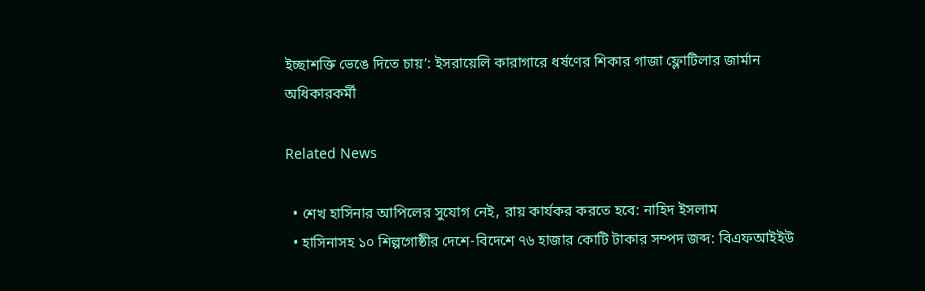ইচ্ছাশক্তি ভেঙে দিতে চায়’: ইসরায়েলি কারাগারে ধর্ষণের শিকার গাজা ফ্লোটিলার জার্মান অধিকারকর্মী

Related News

  • শেখ হাসিনার আপিলের সুযোগ নেই, রায় কার্যকর করতে হবে: নাহিদ ইসলাম
  • হাসিনাসহ ১০ শিল্পগোষ্ঠীর দেশে-বিদেশে ৭৬ হাজার কোটি টাকার সম্পদ জব্দ: বিএফআইইউ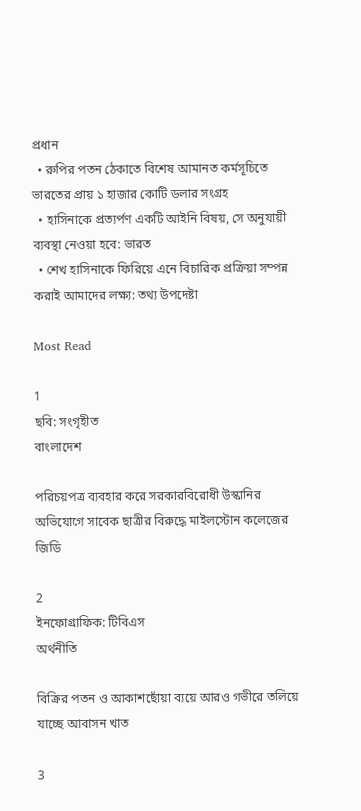প্রধান
  • রুপির পতন ঠেকাতে বিশেষ আমানত কর্মসূচিতে ভারতের প্রায় ১ হাজার কোটি ডলার সংগ্রহ
  • হাসিনাকে প্রত্যর্পণ একটি আইনি বিষয়, সে অনুযায়ী ব্যবস্থা নেওয়া হবে: ভারত
  • শেখ হাসিনাকে ফিরিয়ে এনে বিচারিক প্রক্রিয়া সম্পন্ন করাই আমাদের লক্ষ্য: তথ্য উপদেষ্টা

Most Read

1
ছবি: সংগৃহীত
বাংলাদেশ

পরিচয়পত্র ব্যবহার করে সরকারবিরোধী উস্কানির অভিযোগে সাবেক ছাত্রীর বিরুদ্ধে মাইলস্টোন কলেজের জিডি

2
ইনফোগ্রাফিক: টিবিএস
অর্থনীতি

বিক্রির পতন ও আকাশছোঁয়া ব্যয়ে আরও গভীরে তলিয়ে যাচ্ছে আবাসন খাত

3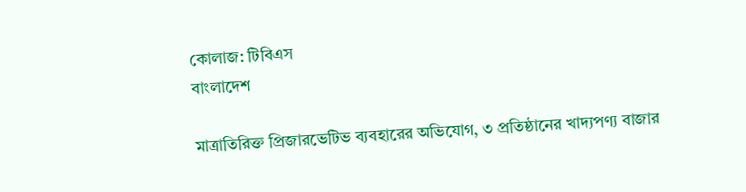কোলাজ: টিবিএস
বাংলাদেশ

মাত্রাতিরিক্ত প্রিজারভেটিভ ব্যবহারের অভিযোগ, ৩ প্রতিষ্ঠানের খাদ্যপণ্য বাজার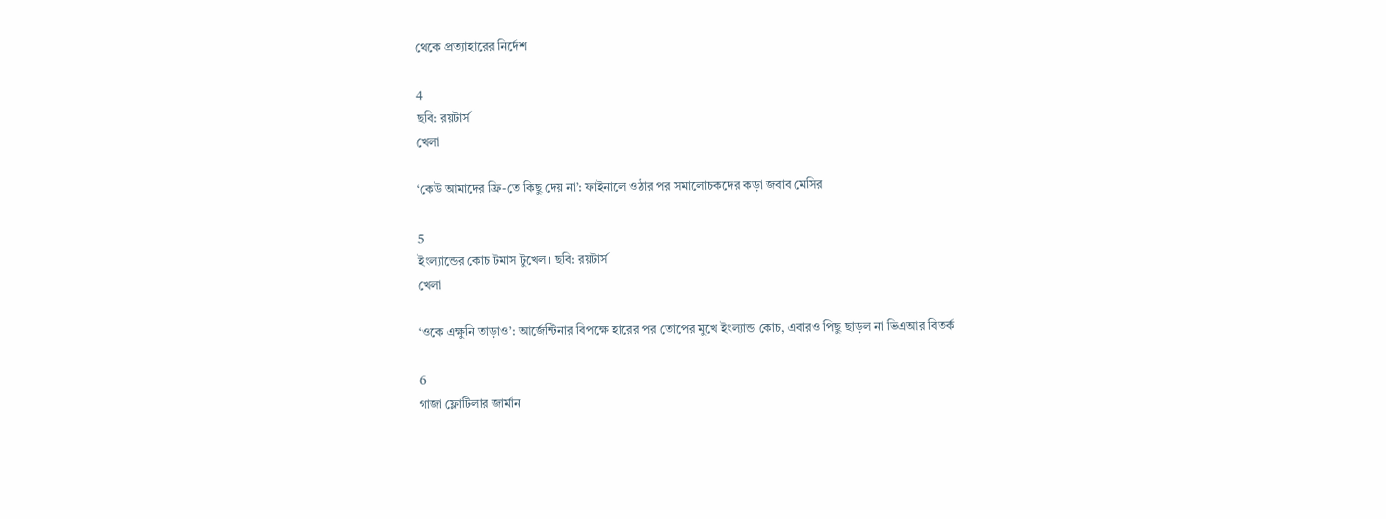থেকে প্রত্যাহারের নির্দেশ

4
ছবি: রয়টার্স
খেলা

‘কেউ আমাদের ফ্রি-তে কিছু দেয় না’: ফাইনালে ওঠার পর সমালোচকদের কড়া জবাব মেসির

5
ইংল্যান্ডের কোচ টমাস টুখেল। ছবি: রয়টার্স
খেলা

‘ওকে এক্ষুনি তাড়াও’: আর্জেন্টিনার বিপক্ষে হারের পর তোপের মুখে ইংল্যান্ড কোচ, এবারও পিছু ছাড়ল না ভিএআর বিতর্ক

6
গাজা ফ্লোটিলার জার্মান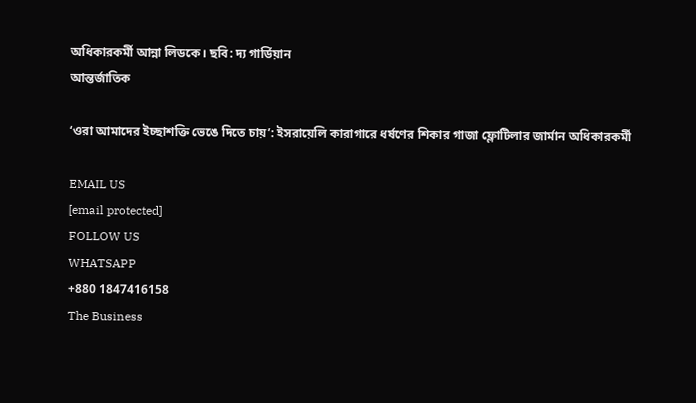অধিকারকর্মী আন্না লিডকে। ছবি: দ্য গার্ডিয়ান
আন্তর্জাতিক

‘ওরা আমাদের ইচ্ছাশক্তি ভেঙে দিতে চায়’: ইসরায়েলি কারাগারে ধর্ষণের শিকার গাজা ফ্লোটিলার জার্মান অধিকারকর্মী

EMAIL US
[email protected]
FOLLOW US
WHATSAPP
+880 1847416158
The Business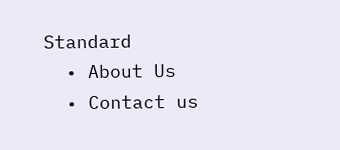Standard
  • About Us
  • Contact us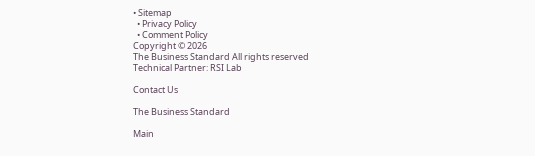• Sitemap
  • Privacy Policy
  • Comment Policy
Copyright © 2026
The Business Standard All rights reserved
Technical Partner: RSI Lab

Contact Us

The Business Standard

Main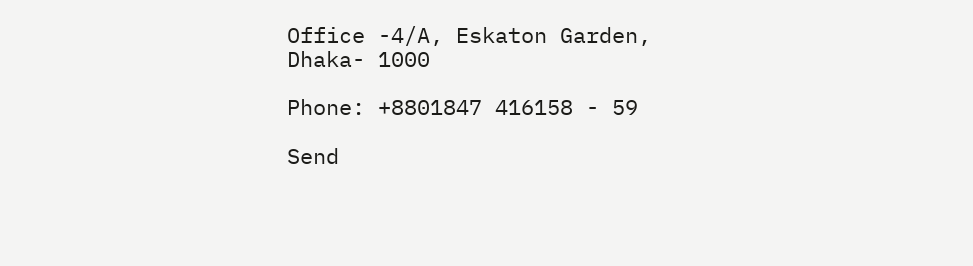Office -4/A, Eskaton Garden, Dhaka- 1000

Phone: +8801847 416158 - 59

Send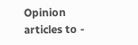Opinion articles to -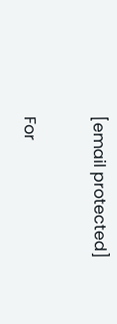[email protected]

For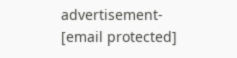advertisement- [email protected]